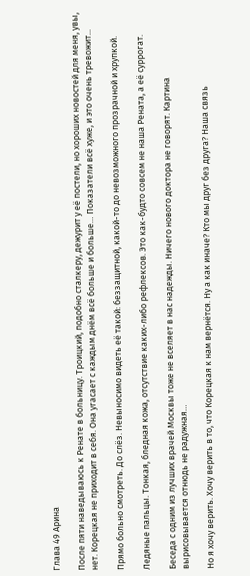Глава 49 Арина

После пяти наведываюсь к Ренате в больницу. Троицкий, подобно сталкеру, дежурит у её постели, но хороших новостей для меня, увы, нет. Корецкая не приходит в себя. Она угасает с каждым днём всё больше и больше… Показатели всё хуже, и это очень тревожит...

Прямо больно смотреть. До слёз. Невыносимо видеть её такой: беззащитной, какой-то до невозможного прозрачной и хрупкой.

Ледяные пальцы. Тонкая, бледная кожа, отсутствие каких-либо рефлексов. Это как-будто совсем не наша Рената, а её суррогат.

Беседа с одним из лучших врачей Москвы тоже не вселяет в нас надежды. Ничего нового доктора не говорят. Картина вырисовывается отнюдь не радужная…

Но я хочу верить. Хочу верить в то, что Корецкая к нам вернётся. Ну а как иначе? Кто мы друг без друга? Наша связь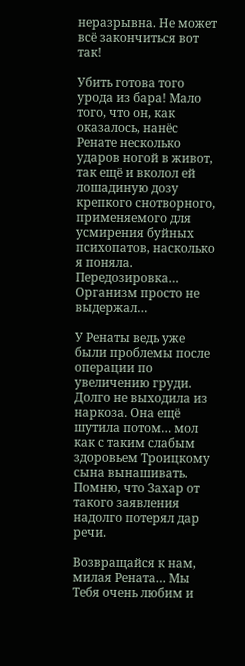неразрывна. Не может всё закончиться вот так!

Убить готова того урода из бара! Мало того, что он, как оказалось, нанёс Ренате несколько ударов ногой в живот, так ещё и вколол ей лошадиную дозу крепкого снотворного, применяемого для усмирения буйных психопатов, насколько я поняла. Передозировка… Организм просто не выдержал…

У Ренаты ведь уже были проблемы после операции по увеличению груди. Долго не выходила из наркоза. Она ещё шутила потом… мол как с таким слабым здоровьем Троицкому сына вынашивать. Помню, что Захар от такого заявления надолго потерял дар речи.

Возвращайся к нам, милая Рената… Мы Тебя очень любим и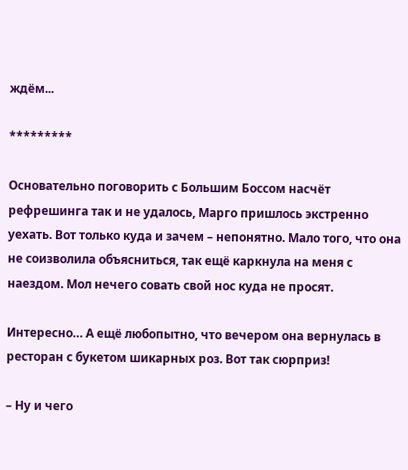ждём...

*********

Основательно поговорить с Большим Боссом насчёт рефрешинга так и не удалось, Марго пришлось экстренно уехать. Вот только куда и зачем – непонятно. Мало того, что она не соизволила объясниться, так ещё каркнула на меня с наездом. Мол нечего совать свой нос куда не просят.

Интересно… А ещё любопытно, что вечером она вернулась в ресторан с букетом шикарных роз. Вот так сюрприз!

– Ну и чего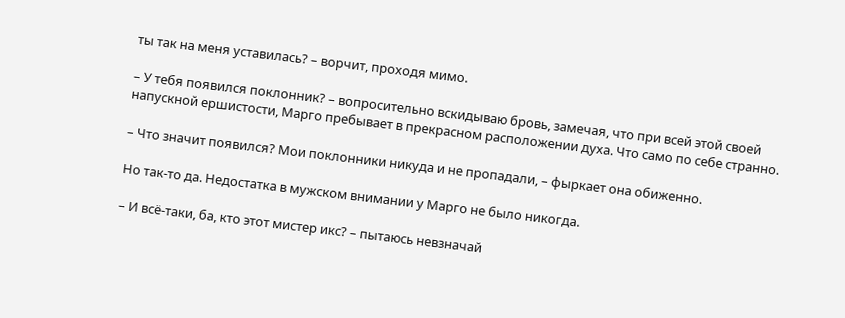ты так на меня уставилась? – ворчит, проходя мимо.

– У тебя появился поклонник? – вопросительно вскидываю бровь, замечая, что при всей этой своей напускной ершистости, Марго пребывает в прекрасном расположении духа. Что само по себе странно.

– Что значит появился? Мои поклонники никуда и не пропадали, – фыркает она обиженно.

Но так-то да. Недостатка в мужском внимании у Марго не было никогда.

– И всё-таки, ба, кто этот мистер икс? – пытаюсь невзначай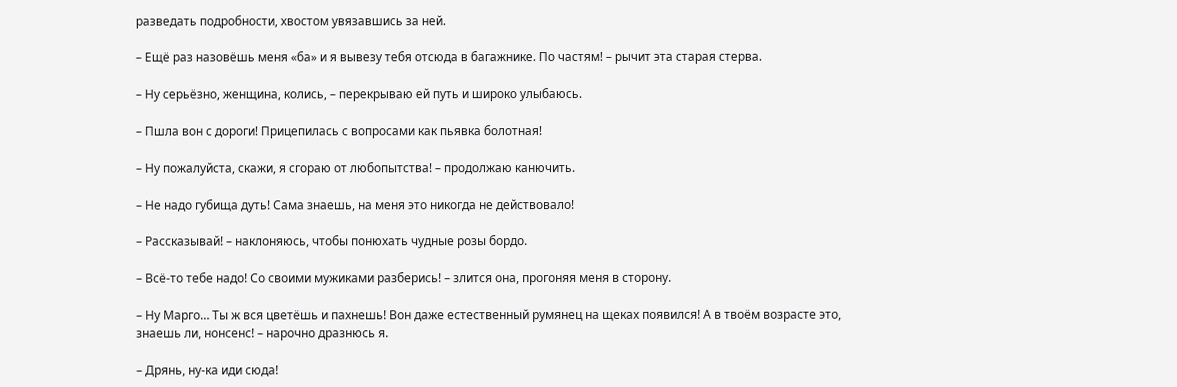разведать подробности, хвостом увязавшись за ней.

– Ещё раз назовёшь меня «ба» и я вывезу тебя отсюда в багажнике. По частям! – рычит эта старая стерва.

– Ну серьёзно, женщина, колись, – перекрываю ей путь и широко улыбаюсь.

– Пшла вон с дороги! Прицепилась с вопросами как пьявка болотная!

– Ну пожалуйста, скажи, я сгораю от любопытства! – продолжаю канючить.

– Не надо губища дуть! Сама знаешь, на меня это никогда не действовало!

– Рассказывай! – наклоняюсь, чтобы понюхать чудные розы бордо.

– Всё-то тебе надо! Со своими мужиками разберись! – злится она, прогоняя меня в сторону.

– Ну Марго… Ты ж вся цветёшь и пахнешь! Вон даже естественный румянец на щеках появился! А в твоём возрасте это, знаешь ли, нонсенс! – нарочно дразнюсь я.

– Дрянь, ну-ка иди сюда!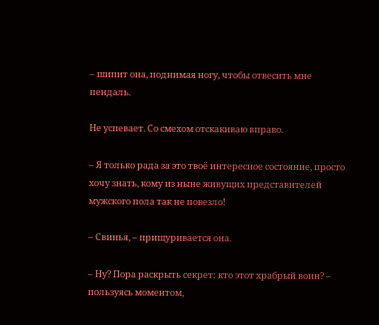– шипит она, поднимая ногу, чтобы отвесить мне пендаль.

Не успевает. Со смехом отскакиваю вправо.

– Я только рада за это твоё интересное состояние, просто хочу знать, кому из ныне живущих представителей мужского пола так не повезло!

– Свинья, – прищуривается она.

– Ну? Пора раскрыть секрет: кто этот храбрый воин? – пользуясь моментом,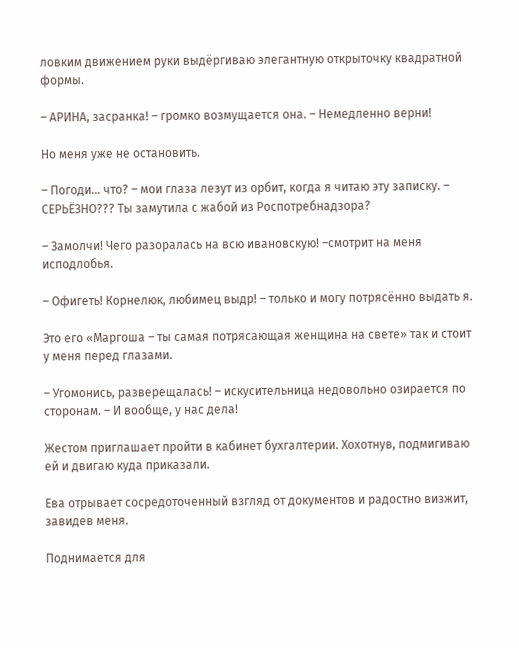ловким движением руки выдёргиваю элегантную открыточку квадратной формы.

– АРИНА, засранка! – громко возмущается она. – Немедленно верни!

Но меня уже не остановить.

– Погоди… что? – мои глаза лезут из орбит, когда я читаю эту записку. – СЕРЬЁЗНО??? Ты замутила с жабой из Роспотребнадзора?

– Замолчи! Чего разоралась на всю ивановскую! –смотрит на меня исподлобья.

– Офигеть! Корнелюк, любимец выдр! – только и могу потрясённо выдать я.

Это его «Маргоша – ты самая потрясающая женщина на свете» так и стоит у меня перед глазами.

– Угомонись, разверещалась! – искусительница недовольно озирается по сторонам. – И вообще, у нас дела!

Жестом приглашает пройти в кабинет бухгалтерии. Хохотнув, подмигиваю ей и двигаю куда приказали.

Ева отрывает сосредоточенный взгляд от документов и радостно визжит, завидев меня.

Поднимается для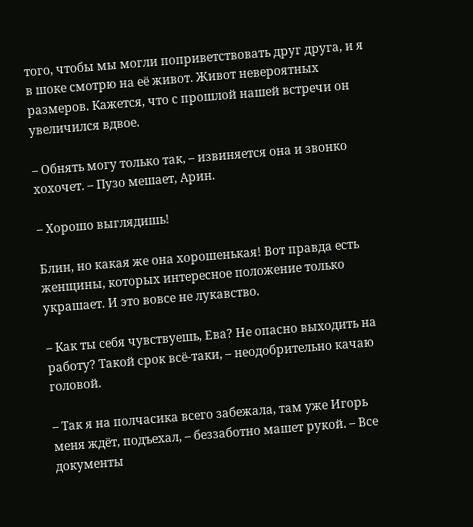того, чтобы мы могли поприветствовать друг друга, и я в шоке смотрю на её живот. Живот невероятных размеров. Кажется, что с прошлой нашей встречи он увеличился вдвое.

– Обнять могу только так, – извиняется она и звонко хохочет. – Пузо мешает, Арин.

– Хорошо выглядишь!

Блин, но какая же она хорошенькая! Вот правда есть женщины, которых интересное положение только украшает. И это вовсе не лукавство.

– Как ты себя чувствуешь, Ева? Не опасно выходить на работу? Такой срок всё-таки, – неодобрительно качаю головой.

– Так я на полчасика всего забежала, там уже Игорь меня ждёт, подъехал, – беззаботно машет рукой. – Все документы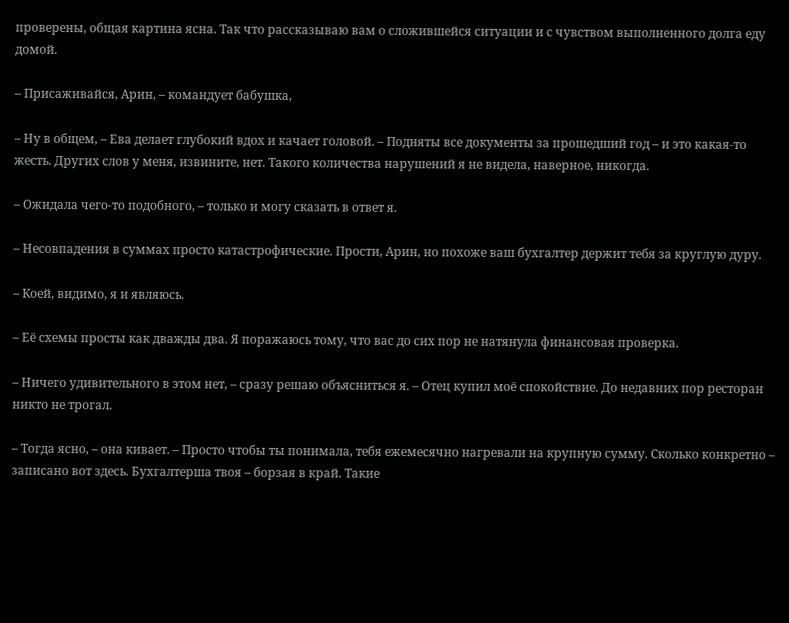проверены, общая картина ясна. Так что рассказываю вам о сложившейся ситуации и с чувством выполненного долга еду домой.

– Присаживайся, Арин, – командует бабушка,

– Ну в общем, – Ева делает глубокий вдох и качает головой. – Подняты все документы за прошедший год – и это какая-то жесть. Других слов у меня, извините, нет. Такого количества нарушений я не видела, наверное, никогда.

– Ожидала чего-то подобного, – только и могу сказать в ответ я.

– Несовпадения в суммах просто катастрофические. Прости, Арин, но похоже ваш бухгалтер держит тебя за круглую дуру.

– Коей, видимо, я и являюсь.

– Её схемы просты как дважды два. Я поражаюсь тому, что вас до сих пор не натянула финансовая проверка.

– Ничего удивительного в этом нет, – сразу решаю объясниться я. – Отец купил моё спокойствие. До недавних пор ресторан никто не трогал.

– Тогда ясно, – она кивает. – Просто чтобы ты понимала, тебя ежемесячно нагревали на крупную сумму. Сколько конкретно – записано вот здесь. Бухгалтерша твоя – борзая в край. Такие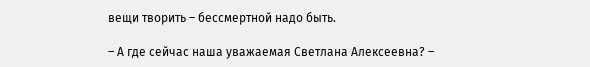вещи творить – бессмертной надо быть.

– А где сейчас наша уважаемая Светлана Алексеевна? –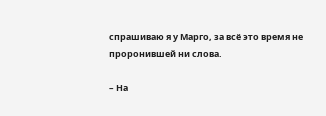спрашиваю я у Марго, за всё это время не проронившей ни слова.

– На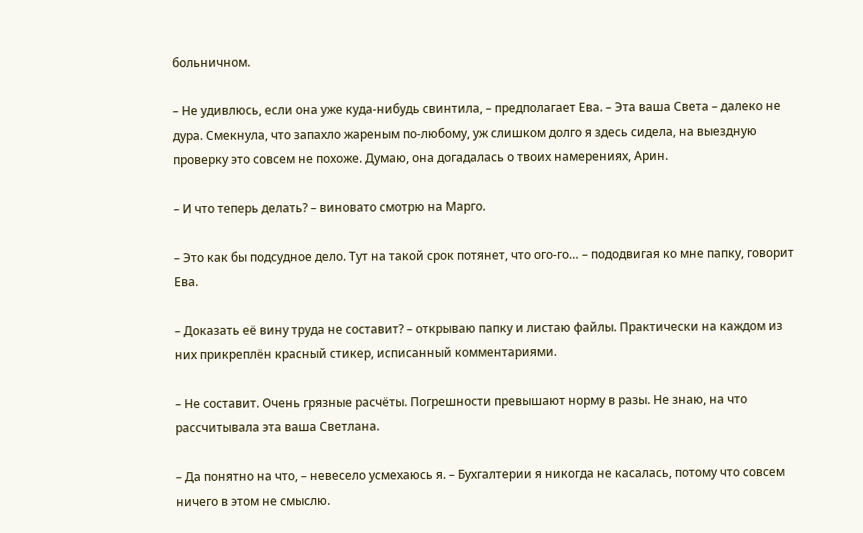больничном.

– Не удивлюсь, если она уже куда-нибудь свинтила, – предполагает Ева. – Эта ваша Света – далеко не дура. Смекнула, что запахло жареным по-любому, уж слишком долго я здесь сидела, на выездную проверку это совсем не похоже. Думаю, она догадалась о твоих намерениях, Арин.

– И что теперь делать? – виновато смотрю на Марго.

– Это как бы подсудное дело. Тут на такой срок потянет, что ого-го… – пододвигая ко мне папку, говорит Ева.

– Доказать её вину труда не составит? – открываю папку и листаю файлы. Практически на каждом из них прикреплён красный стикер, исписанный комментариями.

– Не составит. Очень грязные расчёты. Погрешности превышают норму в разы. Не знаю, на что рассчитывала эта ваша Светлана.

– Да понятно на что, – невесело усмехаюсь я. – Бухгалтерии я никогда не касалась, потому что совсем ничего в этом не смыслю.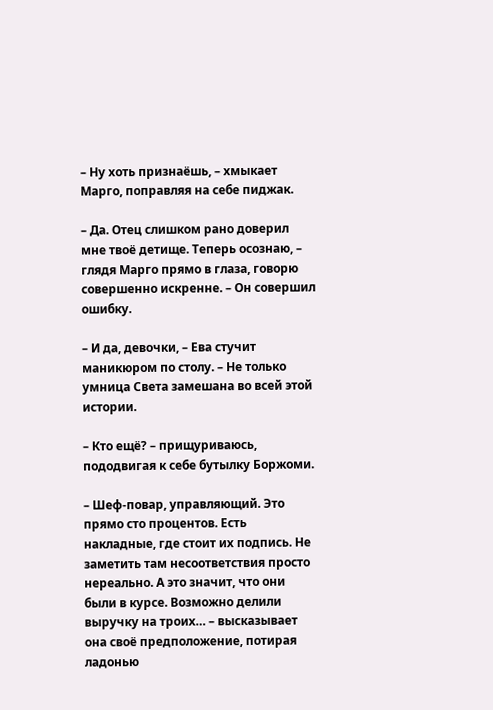– Ну хоть признаёшь, – хмыкает Марго, поправляя на себе пиджак.

– Да. Отец слишком рано доверил мне твоё детище. Теперь осознаю, – глядя Марго прямо в глаза, говорю совершенно искренне. – Он совершил ошибку.

– И да, девочки, – Ева стучит маникюром по столу. – Не только умница Света замешана во всей этой истории.

– Кто ещё? – прищуриваюсь, пододвигая к себе бутылку Боржоми.

– Шеф-повар, управляющий. Это прямо сто процентов. Есть накладные, где стоит их подпись. Не заметить там несоответствия просто нереально. А это значит, что они были в курсе. Возможно делили выручку на троих… – высказывает она своё предположение, потирая ладонью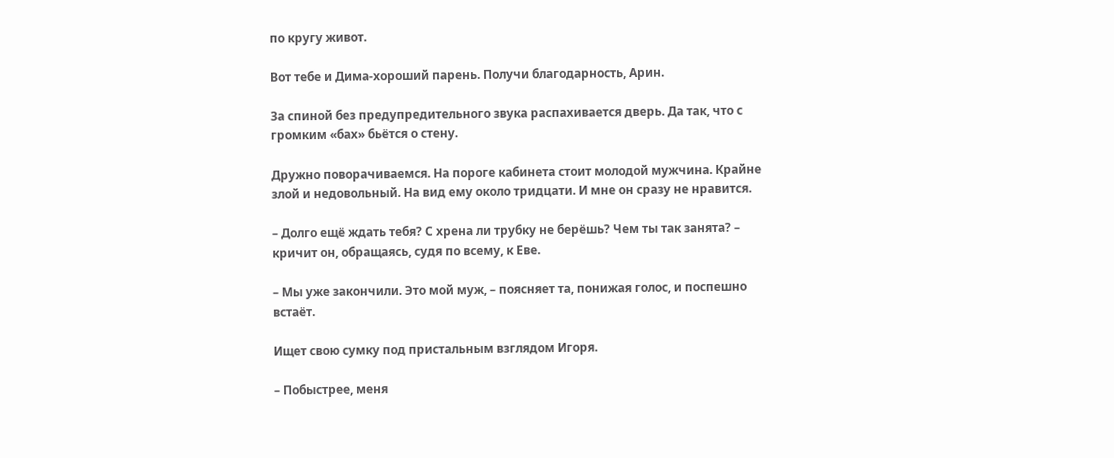по кругу живот.

Вот тебе и Дима-хороший парень. Получи благодарность, Арин.

За спиной без предупредительного звука распахивается дверь. Да так, что с громким «бах» бьётся о стену.

Дружно поворачиваемся. На пороге кабинета стоит молодой мужчина. Крайне злой и недовольный. На вид ему около тридцати. И мне он сразу не нравится.

– Долго ещё ждать тебя? С хрена ли трубку не берёшь? Чем ты так занята? – кричит он, обращаясь, судя по всему, к Еве.

– Мы уже закончили. Это мой муж, – поясняет та, понижая голос, и поспешно встаёт.

Ищет свою сумку под пристальным взглядом Игоря.

– Побыстрее, меня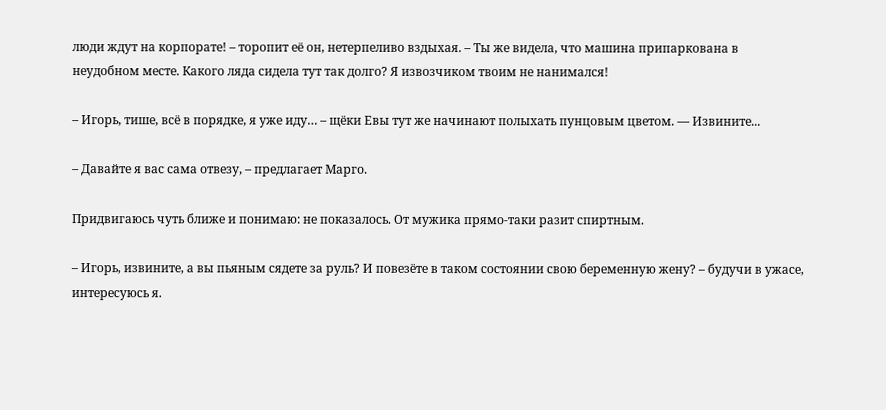люди ждут на корпорате! – торопит её он, нетерпеливо вздыхая. – Ты же видела, что машина припаркована в неудобном месте. Какого ляда сидела тут так долго? Я извозчиком твоим не нанимался!

– Игорь, тише, всё в порядке, я уже иду… – щёки Евы тут же начинают полыхать пунцовым цветом. — Извините...

– Давайте я вас сама отвезу, – предлагает Марго.

Придвигаюсь чуть ближе и понимаю: не показалось. От мужика прямо-таки разит спиртным.

– Игорь, извините, а вы пьяным сядете за руль? И повезёте в таком состоянии свою беременную жену? – будучи в ужасе, интересуюсь я.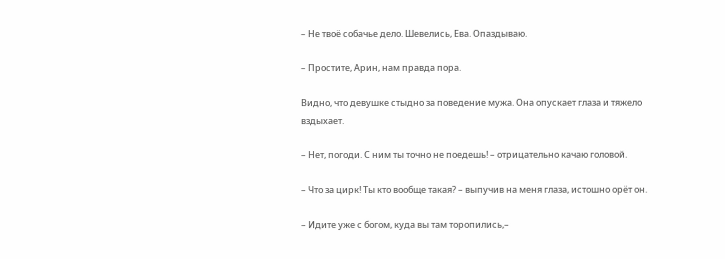– Не твоё собачье дело. Шевелись, Ева. Опаздываю.

– Простите, Арин, нам правда пора.

Видно, что девушке стыдно за поведение мужа. Она опускает глаза и тяжело вздыхает.

– Нет, погоди. С ним ты точно не поедешь! – отрицательно качаю головой.

– Что за цирк! Ты кто вообще такая? – выпучив на меня глаза, истошно орёт он.

– Идите уже с богом, куда вы там торопились,–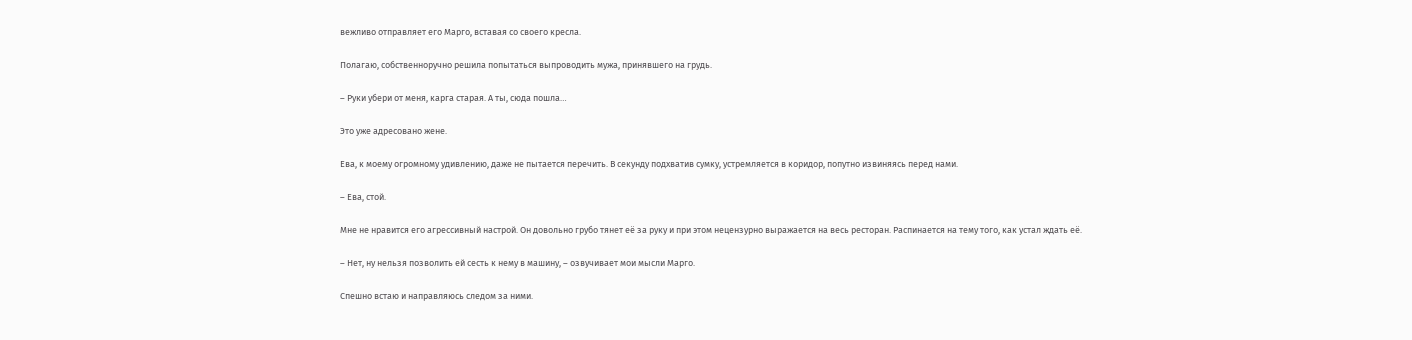вежливо отправляет его Марго, вставая со своего кресла.

Полагаю, собственноручно решила попытаться выпроводить мужа, принявшего на грудь.

– Руки убери от меня, карга старая. А ты, сюда пошла…

Это уже адресовано жене.

Ева, к моему огромному удивлению, даже не пытается перечить. В секунду подхватив сумку, устремляется в коридор, попутно извиняясь перед нами.

– Ева, стой.

Мне не нравится его агрессивный настрой. Он довольно грубо тянет её за руку и при этом нецензурно выражается на весь ресторан. Распинается на тему того, как устал ждать её.

– Нет, ну нельзя позволить ей сесть к нему в машину, – озвучивает мои мысли Марго.

Спешно встаю и направляюсь следом за ними.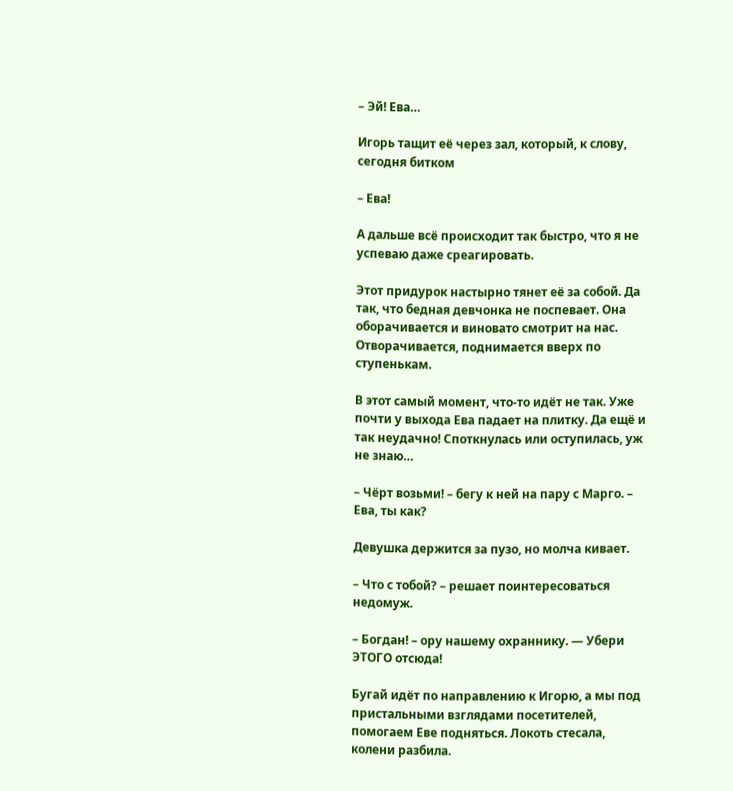– Эй! Ева…

Игорь тащит её через зал, который, к слову, сегодня битком

– Ева!

А дальше всё происходит так быстро, что я не успеваю даже среагировать.

Этот придурок настырно тянет её за собой. Да так, что бедная девчонка не поспевает. Она оборачивается и виновато смотрит на нас. Отворачивается, поднимается вверх по ступенькам.

В этот самый момент, что-то идёт не так. Уже почти у выхода Ева падает на плитку. Да ещё и так неудачно! Споткнулась или оступилась, уж не знаю…

– Чёрт возьми! – бегу к ней на пару с Марго. – Ева, ты как?

Девушка держится за пузо, но молча кивает.

– Что с тобой? – решает поинтересоваться недомуж.

– Богдан! – ору нашему охраннику. — Убери ЭТОГО отсюда!

Бугай идёт по направлению к Игорю, а мы под пристальными взглядами посетителей, помогаем Еве подняться. Локоть стесала, колени разбила.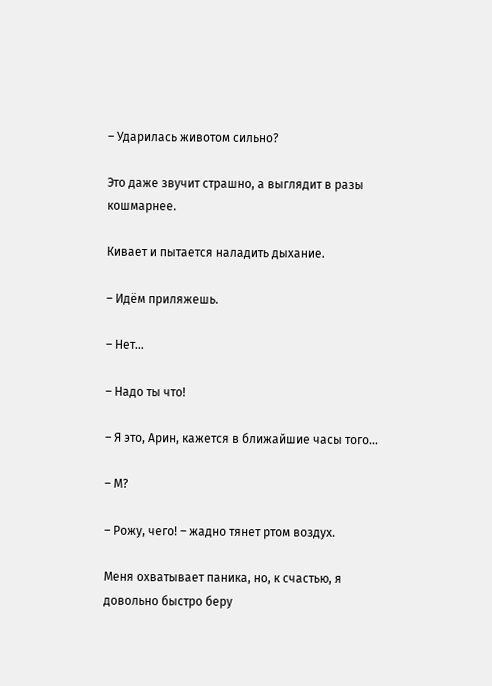– Ударилась животом сильно?

Это даже звучит страшно, а выглядит в разы кошмарнее.

Кивает и пытается наладить дыхание.

– Идём приляжешь.

– Нет…

– Надо ты что!

– Я это, Арин, кажется в ближайшие часы того…

– М?

– Рожу, чего! – жадно тянет ртом воздух.

Меня охватывает паника, но, к счастью, я довольно быстро беру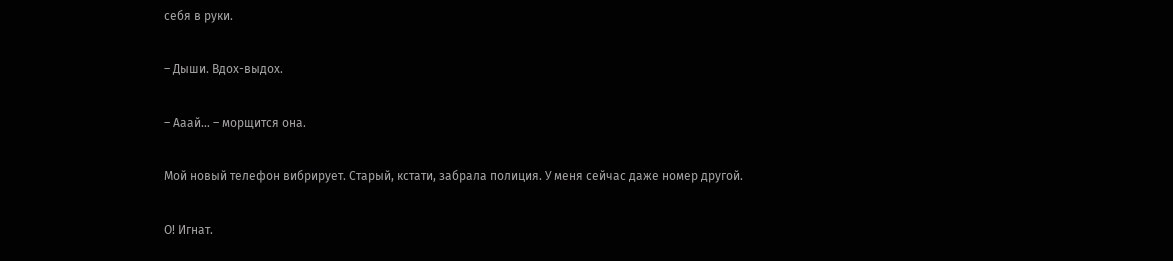себя в руки.

– Дыши. Вдох-выдох.

– Ааай… – морщится она.

Мой новый телефон вибрирует. Старый, кстати, забрала полиция. У меня сейчас даже номер другой.

О! Игнат.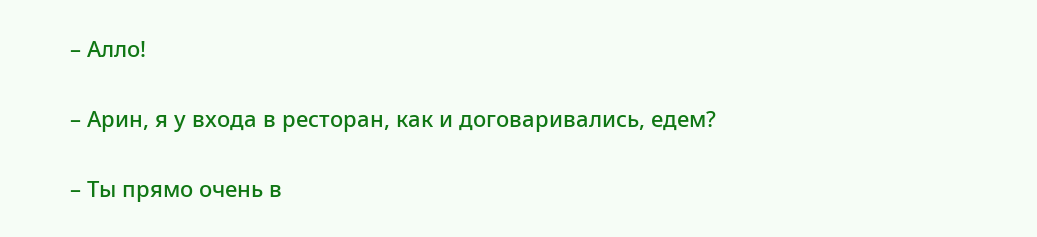– Алло!

– Арин, я у входа в ресторан, как и договаривались, едем?

– Ты прямо очень в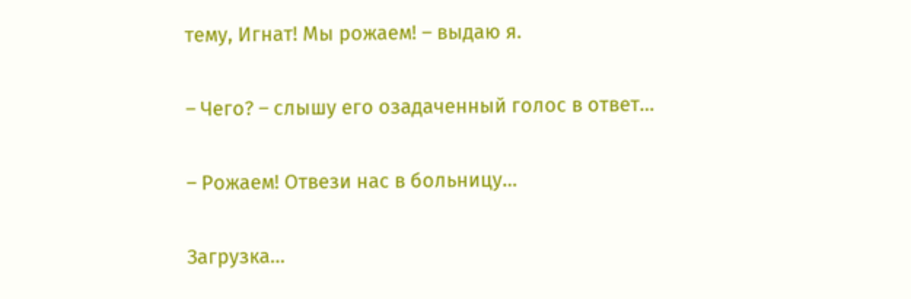тему, Игнат! Мы рожаем! – выдаю я.

– Чего? – слышу его озадаченный голос в ответ…

– Рожаем! Отвези нас в больницу…

Загрузка...